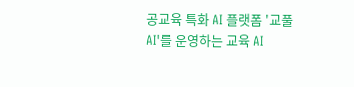공교육 특화 AI 플랫폼 '교풀AI'를 운영하는 교육 AI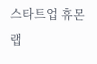스타트업 휴몬랩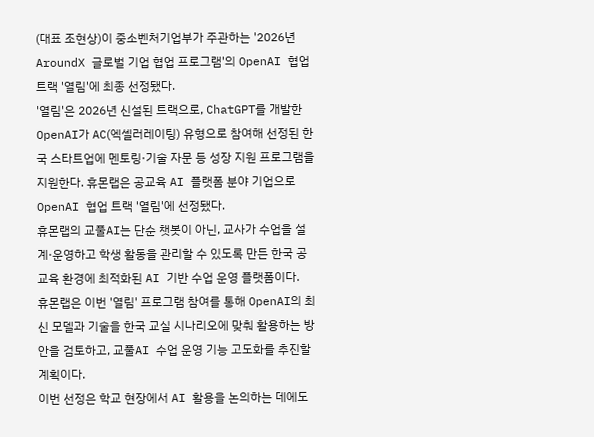(대표 조현상)이 중소벤처기업부가 주관하는 '2026년 AroundX 글로벌 기업 협업 프로그램'의 OpenAI 협업 트랙 '열림'에 최종 선정됐다.
'열림'은 2026년 신설된 트랙으로, ChatGPT를 개발한 OpenAI가 AC(엑셀러레이팅) 유형으로 참여해 선정된 한국 스타트업에 멘토링·기술 자문 등 성장 지원 프로그램을 지원한다. 휴몬랩은 공교육 AI 플랫폼 분야 기업으로 OpenAI 협업 트랙 '열림'에 선정됐다.
휴몬랩의 교풀AI는 단순 챗봇이 아닌, 교사가 수업을 설계·운영하고 학생 활동을 관리할 수 있도록 만든 한국 공교육 환경에 최적화된 AI 기반 수업 운영 플랫폼이다.
휴몬랩은 이번 '열림' 프로그램 참여를 통해 OpenAI의 최신 모델과 기술을 한국 교실 시나리오에 맞춰 활용하는 방안을 검토하고, 교풀AI 수업 운영 기능 고도화를 추진할 계획이다.
이번 선정은 학교 현장에서 AI 활용을 논의하는 데에도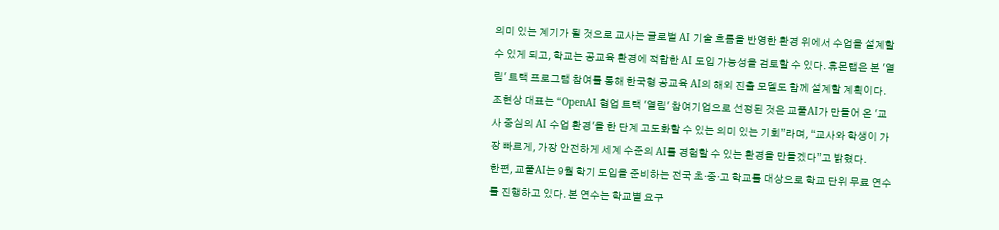의미 있는 계기가 될 것으로 교사는 글로벌 AI 기술 흐름을 반영한 환경 위에서 수업을 설계할 수 있게 되고, 학교는 공교육 환경에 적합한 AI 도입 가능성을 검토할 수 있다. 휴몬랩은 본 '열림' 트랙 프로그램 참여를 통해 한국형 공교육 AI의 해외 진출 모델도 함께 설계할 계획이다.
조현상 대표는 “OpenAI 협업 트랙 '열림' 참여기업으로 선정된 것은 교풀AI가 만들어 온 '교사 중심의 AI 수업 환경'을 한 단계 고도화할 수 있는 의미 있는 기회”라며, “교사와 학생이 가장 빠르게, 가장 안전하게 세계 수준의 AI를 경험할 수 있는 환경을 만들겠다”고 밝혔다.
한편, 교풀AI는 9월 학기 도입을 준비하는 전국 초·중·고 학교를 대상으로 학교 단위 무료 연수를 진행하고 있다. 본 연수는 학교별 요구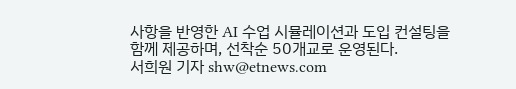사항을 반영한 AI 수업 시뮬레이션과 도입 컨설팅을 함께 제공하며, 선착순 50개교로 운영된다.
서희원 기자 shw@etnews.com